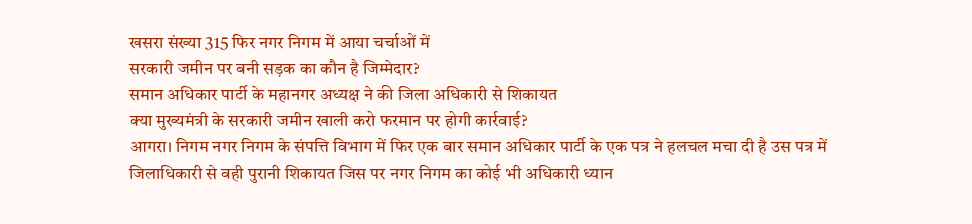खसरा संख्या 315 फिर नगर निगम में आया चर्चाओं में
सरकारी जमीन पर बनी सड़क का कौन है जिम्मेदार?
समान अधिकार पार्टी के महानगर अध्यक्ष ने की जिला अधिकारी से शिकायत
क्या मुख्यमंत्री के सरकारी जमीन खाली करो फरमान पर होगी कार्रवाई?
आगरा। निगम नगर निगम के संपत्ति विभाग में फिर एक बार समान अधिकार पार्टी के एक पत्र ने हलचल मचा दी है उस पत्र में जिलाधिकारी से वही पुरानी शिकायत जिस पर नगर निगम का कोई भी अधिकारी ध्यान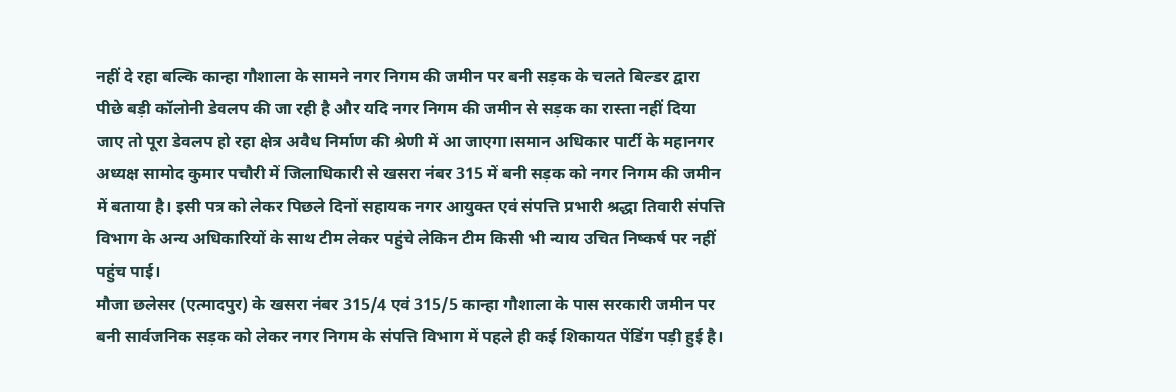नहीं दे रहा बल्कि कान्हा गौशाला के सामने नगर निगम की जमीन पर बनी सड़क के चलते बिल्डर द्वारा पीछे बड़ी कॉलोनी डेवलप की जा रही है और यदि नगर निगम की जमीन से सड़क का रास्ता नहीं दिया जाए तो पूरा डेवलप हो रहा क्षेत्र अवैध निर्माण की श्रेणी में आ जाएगा।समान अधिकार पार्टी के महानगर अध्यक्ष सामोद कुमार पचौरी में जिलाधिकारी से खसरा नंबर 315 में बनी सड़क को नगर निगम की जमीन में बताया है। इसी पत्र को लेकर पिछले दिनों सहायक नगर आयुक्त एवं संपत्ति प्रभारी श्रद्धा तिवारी संपत्ति विभाग के अन्य अधिकारियों के साथ टीम लेकर पहुंचे लेकिन टीम किसी भी न्याय उचित निष्कर्ष पर नहीं पहुंच पाई।
मौजा छलेसर (एत्मादपुर) के खसरा नंबर 315/4 एवं 315/5 कान्हा गौशाला के पास सरकारी जमीन पर बनी सार्वजनिक सड़क को लेकर नगर निगम के संपत्ति विभाग में पहले ही कई शिकायत पेंडिंग पड़ी हुई है।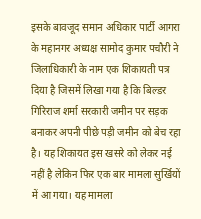इसके बावजूद समान अधिकार पार्टी आगरा के महानगर अध्यक्ष सामोद कुमार पचौरी ने जिलाधिकारी के नाम एक शिकायती पत्र दिया है जिसमें लिखा गया है कि बिल्डर गिरिराज शर्मा सरकारी जमीन पर सड़क बनाकर अपनी पीछे पड़ी जमीन को बेच रहा है। यह शिकायत इस खसरे को लेकर नई नहीं है लेकिन फिर एक बार मामला सुर्खियों में आ गया। यह मामला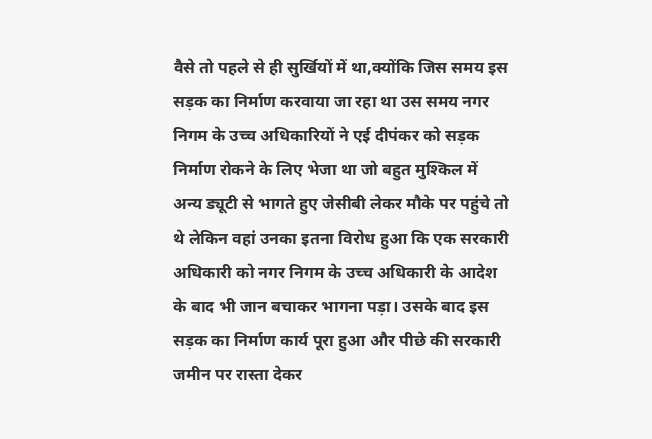वैसे तो पहले से ही सुर्खियों में था,क्योंकि जिस समय इस सड़क का निर्माण करवाया जा रहा था उस समय नगर निगम के उच्च अधिकारियों ने एई दीपंकर को सड़क निर्माण रोकने के लिए भेजा था जो बहुत मुश्किल में अन्य ड्यूटी से भागते हुए जेसीबी लेकर मौके पर पहुंचे तो थे लेकिन वहां उनका इतना विरोध हुआ कि एक सरकारी अधिकारी को नगर निगम के उच्च अधिकारी के आदेश के बाद भी जान बचाकर भागना पड़ा। उसके बाद इस सड़क का निर्माण कार्य पूरा हुआ और पीछे की सरकारी जमीन पर रास्ता देकर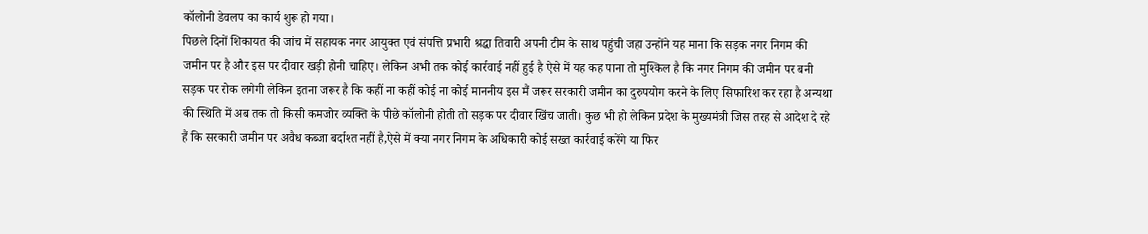कॉलोनी डेवलप का कार्य शुरू हो गया।
पिछले दिनों शिकायत की जांच में सहायक नगर आयुक्त एवं संपत्ति प्रभारी श्रद्धा तिवारी अपनी टीम के साथ पहुंची जहा उन्होंने यह माना कि सड़क नगर निगम की जमीन पर है और इस पर दीवार खड़ी होनी चाहिए। लेकिन अभी तक कोई कार्रवाई नहीं हुई है ऐसे में यह कह पाना तो मुश्किल है कि नगर निगम की जमीन पर बनी सड़क पर रोक लगेगी लेकिन इतना जरूर है कि कहीं ना कहीं कोई ना कोई माननीय इस मैं जरूर सरकारी जमीन का दुरुपयोग करने के लिए सिफारिश कर रहा है अन्यथा की स्थिति में अब तक तो किसी कमजोर व्यक्ति के पीछे कॉलोनी होती तो सड़क पर दीवार खिंच जाती। कुछ भी हो लेकिन प्रदेश के मुख्यमंत्री जिस तरह से आदेश दे रहे हैं कि सरकारी जमीन पर अवैध कब्जा बर्दाश्त नहीं है,ऐसे में क्या नगर निगम के अधिकारी कोई सख्त कार्रवाई करेंगे या फिर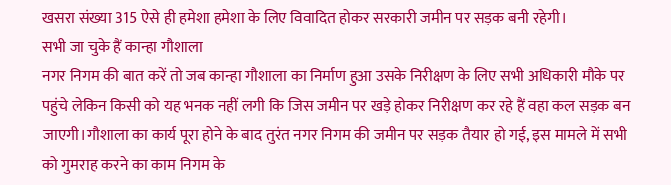खसरा संख्या 315 ऐसे ही हमेशा हमेशा के लिए विवादित होकर सरकारी जमीन पर सड़क बनी रहेगी।
सभी जा चुके हैं कान्हा गौशाला
नगर निगम की बात करें तो जब कान्हा गौशाला का निर्माण हुआ उसके निरीक्षण के लिए सभी अधिकारी मौके पर पहुंचे लेकिन किसी को यह भनक नहीं लगी कि जिस जमीन पर खड़े होकर निरीक्षण कर रहे हैं वहा कल सड़क बन जाएगी।गौशाला का कार्य पूरा होने के बाद तुरंत नगर निगम की जमीन पर सड़क तैयार हो गई, इस मामले में सभी को गुमराह करने का काम निगम के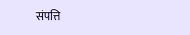संपत्ति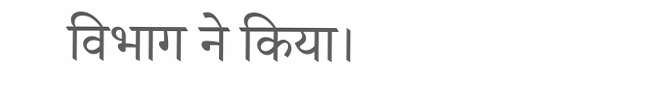विभाग ने किया।